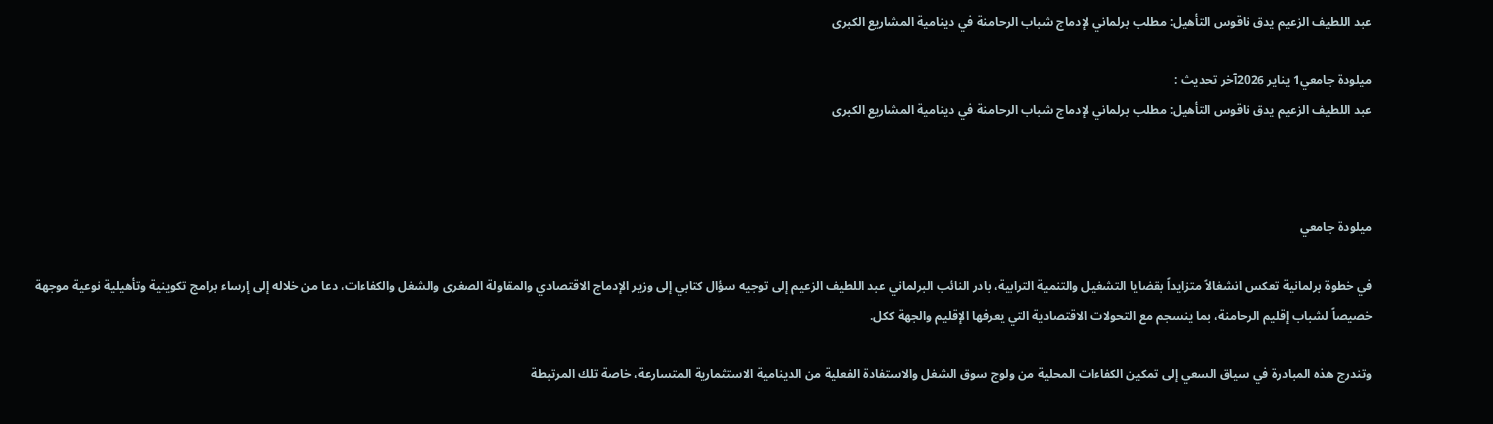عبد اللطيف الزعيم يدق ناقوس التأهيل: مطلب برلماني لإدماج شباب الرحامنة في دينامية المشاريع الكبرى

ميلودة جامعي1 يناير 2026آخر تحديث :
عبد اللطيف الزعيم يدق ناقوس التأهيل: مطلب برلماني لإدماج شباب الرحامنة في دينامية المشاريع الكبرى



ميلودة جامعي

في خطوة برلمانية تعكس انشغالاً متزايداً بقضايا التشغيل والتنمية الترابية، بادر النائب البرلماني عبد اللطيف الزعيم إلى توجيه سؤال كتابي إلى وزير الإدماج الاقتصادي والمقاولة الصغرى والشغل والكفاءات، دعا من خلاله إلى إرساء برامج تكوينية وتأهيلية نوعية موجهة خصيصاً لشباب إقليم الرحامنة، بما ينسجم مع التحولات الاقتصادية التي يعرفها الإقليم والجهة ككل.

وتندرج هذه المبادرة في سياق السعي إلى تمكين الكفاءات المحلية من ولوج سوق الشغل والاستفادة الفعلية من الدينامية الاستثمارية المتسارعة، خاصة تلك المرتبطة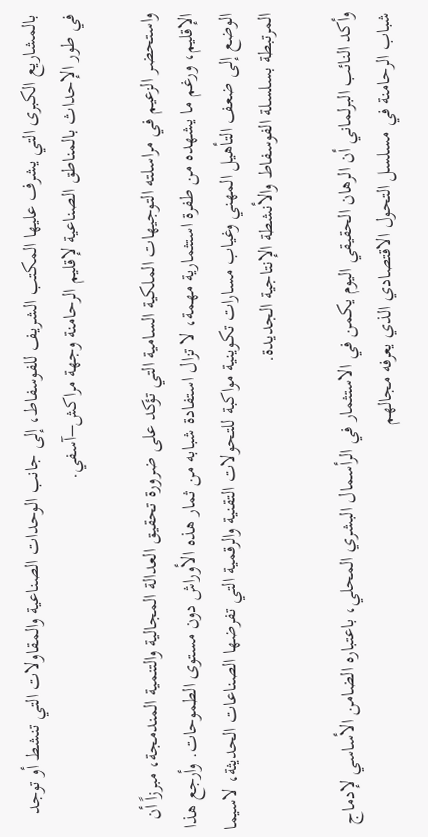بالمشاريع الكبرى التي يشرف عليها المكتب الشريف للفوسفاط، إلى جانب الوحدات الصناعية والمقاولات التي تنشط أو توجد في طور الإحداث بالمناطق الصناعية لإقليم الرحامنة وجهة مراكش–آسفي.

واستحضر الزعيم في مراسلته التوجيهات الملكية السامية التي تؤكد على ضرورة تحقيق العدالة المجالية والتنمية المندمجة، مبرزاً أن الإقليم، ورغم ما يشهده من طفرة استثمارية مهمة، لا تزال استفادة شبابه من ثمار هذه الأوراش دون مستوى الطموحات. وأرجع هذا الوضع إلى ضعف التأهيل المهني وغياب مسارات تكوينية مواكبة للتحولات التقنية والرقمية التي تفرضها الصناعات الحديثة، لاسيما المرتبطة بسلسلة الفوسفاط والأنشطة الإنتاجية الجديدة.

وأكد النائب البرلماني أن الرهان الحقيقي اليوم يكمن في الاستثمار في الرأسمال البشري المحلي، باعتباره الضامن الأساسي لإدماج شباب الرحامنة في مسلسل التحول الاقتصادي الذي يعرفه مجالهم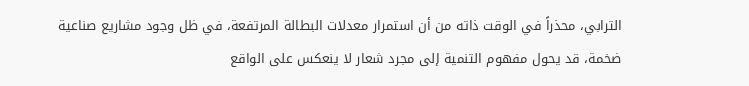الترابي، محذراً في الوقت ذاته من أن استمرار معدلات البطالة المرتفعة، في ظل وجود مشاريع صناعية ضخمة، قد يحول مفهوم التنمية إلى مجرد شعار لا ينعكس على الواقع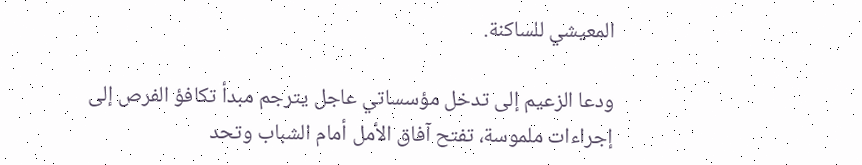المعيشي للساكنة.

ودعا الزعيم إلى تدخل مؤسساتي عاجل يترجم مبدأ تكافؤ الفرص إلى إجراءات ملموسة، تفتح آفاق الأمل أمام الشباب وتحد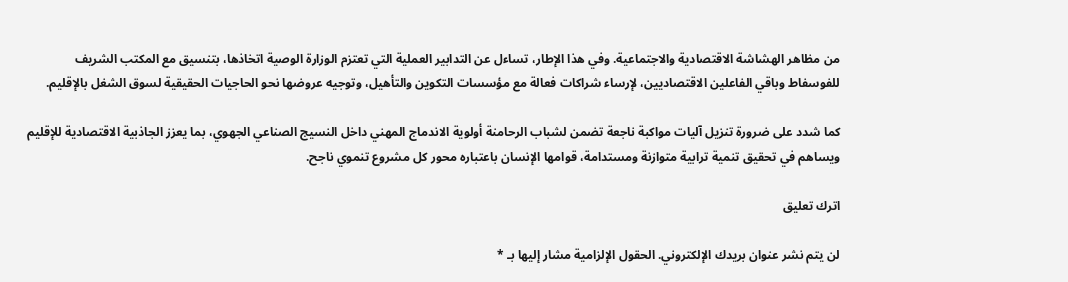من مظاهر الهشاشة الاقتصادية والاجتماعية. وفي هذا الإطار، تساءل عن التدابير العملية التي تعتزم الوزارة الوصية اتخاذها، بتنسيق مع المكتب الشريف للفوسفاط وباقي الفاعلين الاقتصاديين، لإرساء شراكات فعالة مع مؤسسات التكوين والتأهيل، وتوجيه عروضها نحو الحاجيات الحقيقية لسوق الشغل بالإقليم.

كما شدد على ضرورة تنزيل آليات مواكبة ناجعة تضمن لشباب الرحامنة أولوية الاندماج المهني داخل النسيج الصناعي الجهوي، بما يعزز الجاذبية الاقتصادية للإقليم ويساهم في تحقيق تنمية ترابية متوازنة ومستدامة، قوامها الإنسان باعتباره محور كل مشروع تنموي ناجح.

اترك تعليق

لن يتم نشر عنوان بريدك الإلكتروني. الحقول الإلزامية مشار إليها بـ *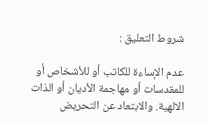شروط التعليق :

عدم الإساءة للكاتب أو للأشخاص أو للمقدسات أو مهاجمة الأديان أو الذات الالهية. والابتعاد عن التحريض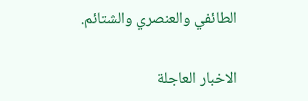الطائفي والعنصري والشتائم.

الاخبار العاجلة